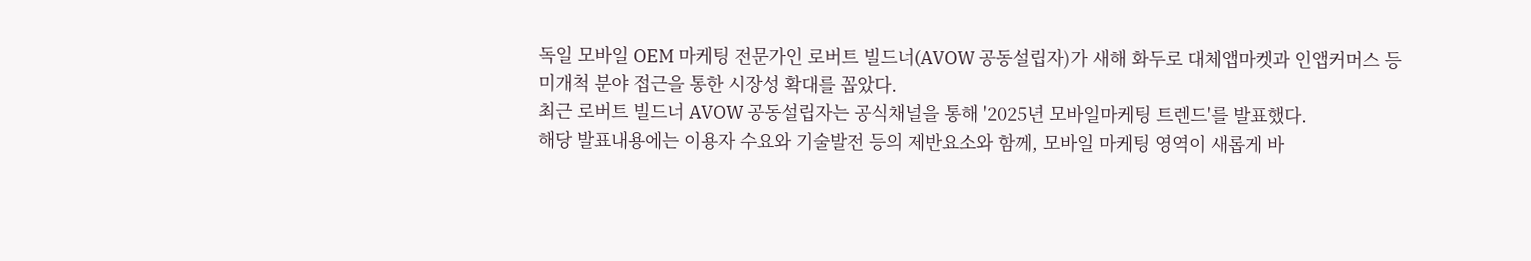독일 모바일 OEM 마케팅 전문가인 로버트 빌드너(AVOW 공동설립자)가 새해 화두로 대체앱마켓과 인앱커머스 등 미개척 분야 접근을 통한 시장성 확대를 꼽았다.
최근 로버트 빌드너 AVOW 공동설립자는 공식채널을 통해 '2025년 모바일마케팅 트렌드'를 발표했다.
해당 발표내용에는 이용자 수요와 기술발전 등의 제반요소와 함께, 모바일 마케팅 영역이 새롭게 바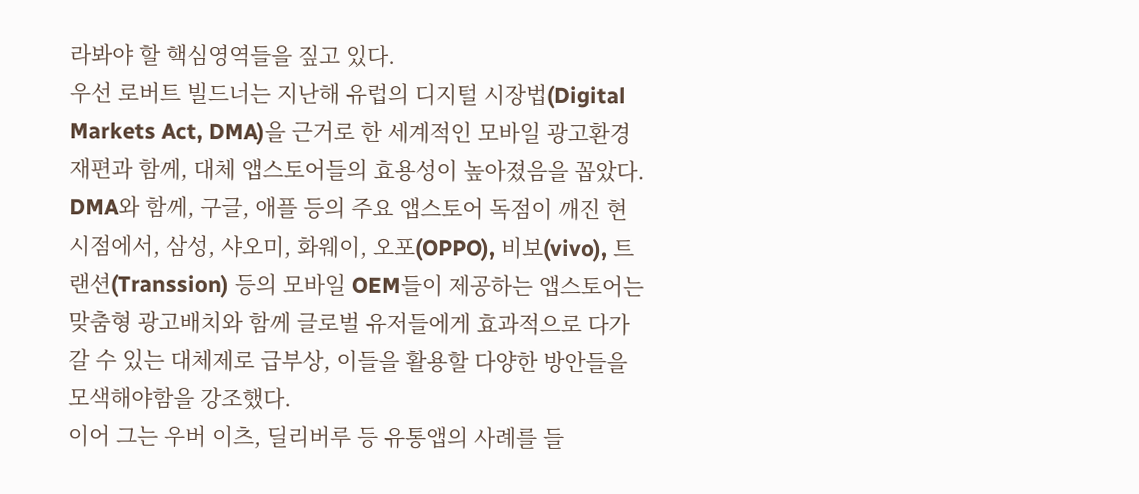라봐야 할 핵심영역들을 짚고 있다.
우선 로버트 빌드너는 지난해 유럽의 디지털 시장법(Digital Markets Act, DMA)을 근거로 한 세계적인 모바일 광고환경 재편과 함께, 대체 앱스토어들의 효용성이 높아졌음을 꼽았다.
DMA와 함께, 구글, 애플 등의 주요 앱스토어 독점이 깨진 현 시점에서, 삼성, 샤오미, 화웨이, 오포(OPPO), 비보(vivo), 트랜션(Transsion) 등의 모바일 OEM들이 제공하는 앱스토어는 맞춤형 광고배치와 함께 글로벌 유저들에게 효과적으로 다가갈 수 있는 대체제로 급부상, 이들을 활용할 다양한 방안들을 모색해야함을 강조했다.
이어 그는 우버 이츠, 딜리버루 등 유통앱의 사례를 들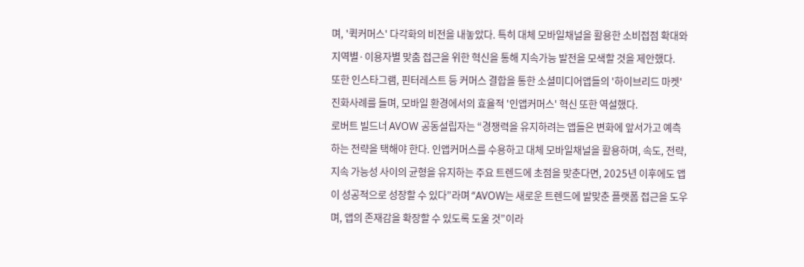며, '퀵커머스' 다각화의 비전을 내놓았다. 특히 대체 모바일채널을 활용한 소비접점 확대와 지역별·이용자별 맞춤 접근을 위한 혁신을 통해 지속가능 발전을 모색할 것을 제안했다.
또한 인스타그램, 핀터레스트 등 커머스 결합을 통한 소셜미디어앱들의 '하이브리드 마켓' 진화사례를 들며, 모바일 환경에서의 효율적 '인앱커머스' 혁신 또한 역설했다.
로버트 빌드너 AVOW 공동설립자는 “경쟁력을 유지하려는 앱들은 변화에 앞서가고 예측하는 전략을 택해야 한다. 인앱커머스를 수용하고 대체 모바일채널을 활용하며, 속도, 전략, 지속 가능성 사이의 균형을 유지하는 주요 트렌드에 초점을 맞춘다면, 2025년 이후에도 앱이 성공적으로 성장할 수 있다”라며 “AVOW는 새로운 트렌드에 발맞춘 플랫폼 접근을 도우며, 앱의 존재감을 확장할 수 있도록 도울 것”이라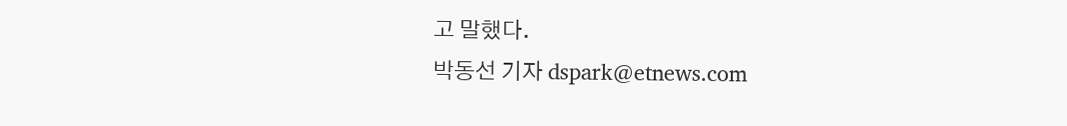고 말했다.
박동선 기자 dspark@etnews.com